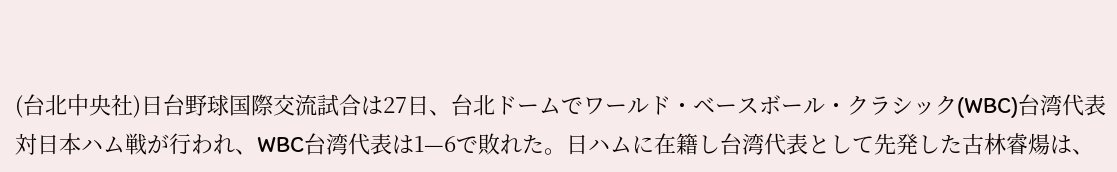(台北中央社)日台野球国際交流試合は27日、台北ドームでワールド・ベースボール・クラシック(WBC)台湾代表対日本ハム戦が行われ、WBC台湾代表は1—6で敗れた。日ハムに在籍し台湾代表として先発した古林睿煬は、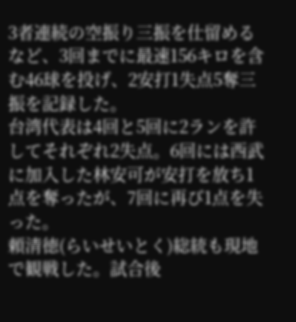3者連続の空振り三振を仕留めるなど、3回までに最速156キロを含む46球を投げ、2安打1失点5奪三振を記録した。
台湾代表は4回と5回に2ランを許してそれぞれ2失点。6回には西武に加入した林安可が安打を放ち1点を奪ったが、7回に再び1点を失った。
頼清徳(らいせいとく)総統も現地で観戦した。試合後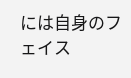には自身のフェイス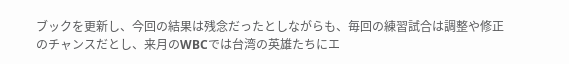ブックを更新し、今回の結果は残念だったとしながらも、毎回の練習試合は調整や修正のチャンスだとし、来月のWBCでは台湾の英雄たちにエ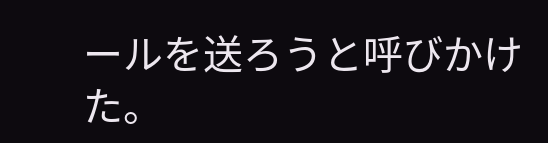ールを送ろうと呼びかけた。